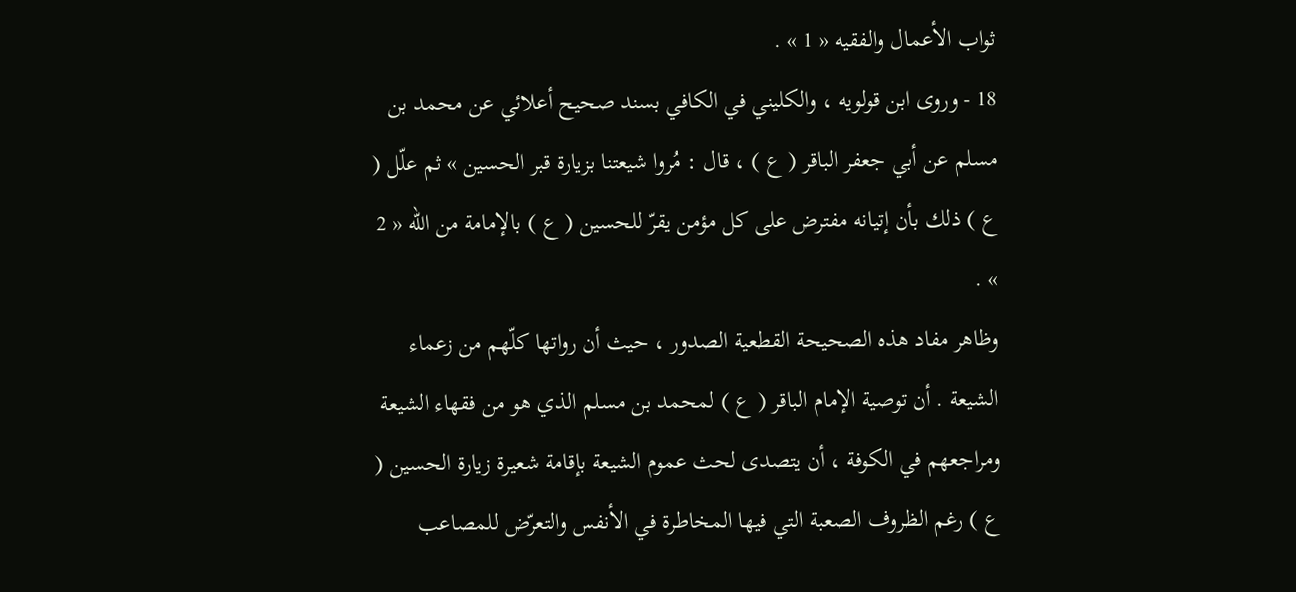ثواب الأعمال والفقيه « 1 » .
18 - وروى ابن قولويه ، والكليني في الكافي بسند صحيح أعلائي عن محمد بن مسلم عن أبي جعفر الباقر ( ع ) ، قال : مُروا شيعتنا بزيارة قبر الحسين » ثم علّل ( ع ) ذلك بأن إتيانه مفترض على كل مؤمن يقرّ للحسين ( ع ) بالإمامة من الله « 2 » .
وظاهر مفاد هذه الصحيحة القطعية الصدور ، حيث أن رواتها كلّهم من زعماء الشيعة . أن توصية الإمام الباقر ( ع ) لمحمد بن مسلم الذي هو من فقهاء الشيعة ومراجعهم في الكوفة ، أن يتصدى لحث عموم الشيعة بإقامة شعيرة زيارة الحسين ( ع ) رغم الظروف الصعبة التي فيها المخاطرة في الأنفس والتعرّض للمصاعب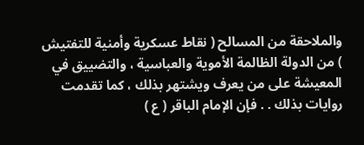والملاحقة من المسالح ( نقاط عسكرية وأمنية للتفتيش ) من الدولة الظالمة الأموية والعباسية ، والتضييق في المعيشة على من يعرف ويشتهر بذلك ، كما تقدمت روايات بذلك . . فإن الإمام الباقر ( ع )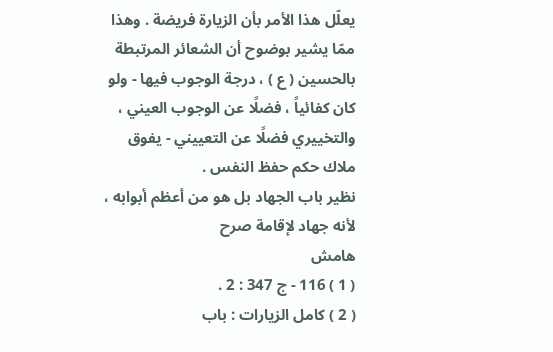يعلّل هذا الأمر بأن الزيارة فريضة . وهذا ممّا يشير بوضوح أن الشعائر المرتبطة بالحسين ( ع ) ، درجة الوجوب فيها - ولو كان كفائياً ، فضلًا عن الوجوب العيني ، والتخييري فضلًا عن التعييني - يفوق ملاك حكم حفظ النفس .
نظير باب الجهاد بل هو من أعظم أبوابه ، لأنه جهاد لإقامة صرح
هامش
( 1 ) 116 - ج 347 : 2 .
( 2 ) كامل الزيارات : باب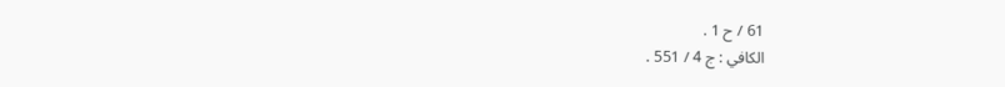61 / ح 1 .
الكافي : ج 4 / 551 .